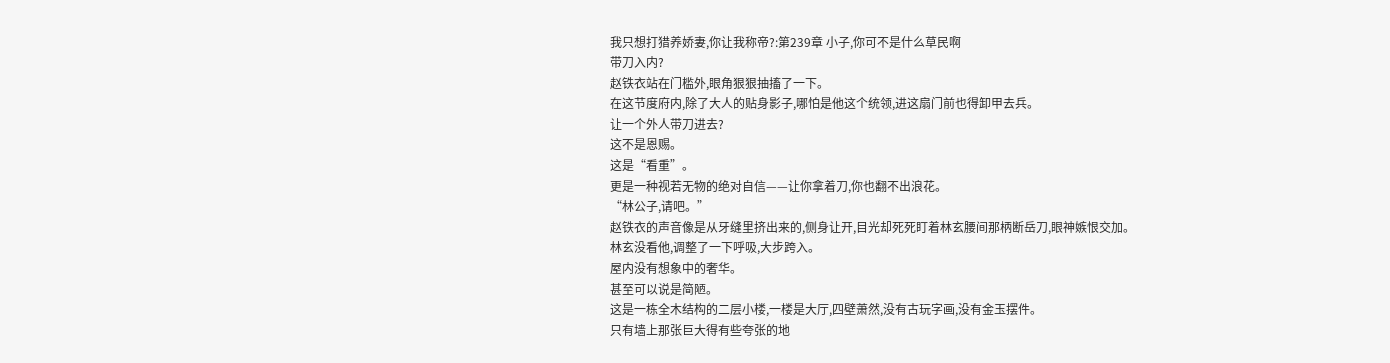我只想打猎养娇妻,你让我称帝?:第239章 小子,你可不是什么草民啊
带刀入内?
赵铁衣站在门槛外,眼角狠狠抽搐了一下。
在这节度府内,除了大人的贴身影子,哪怕是他这个统领,进这扇门前也得卸甲去兵。
让一个外人带刀进去?
这不是恩赐。
这是“看重”。
更是一种视若无物的绝对自信——让你拿着刀,你也翻不出浪花。
“林公子,请吧。”
赵铁衣的声音像是从牙缝里挤出来的,侧身让开,目光却死死盯着林玄腰间那柄断岳刀,眼神嫉恨交加。
林玄没看他,调整了一下呼吸,大步跨入。
屋内没有想象中的奢华。
甚至可以说是简陋。
这是一栋全木结构的二层小楼,一楼是大厅,四壁萧然,没有古玩字画,没有金玉摆件。
只有墙上那张巨大得有些夸张的地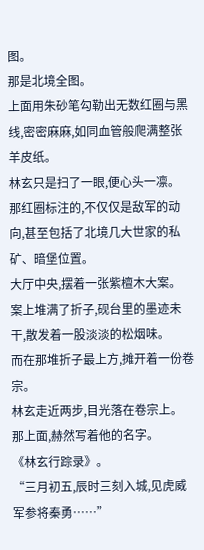图。
那是北境全图。
上面用朱砂笔勾勒出无数红圈与黑线,密密麻麻,如同血管般爬满整张羊皮纸。
林玄只是扫了一眼,便心头一凛。
那红圈标注的,不仅仅是敌军的动向,甚至包括了北境几大世家的私矿、暗堡位置。
大厅中央,摆着一张紫檀木大案。
案上堆满了折子,砚台里的墨迹未干,散发着一股淡淡的松烟味。
而在那堆折子最上方,摊开着一份卷宗。
林玄走近两步,目光落在卷宗上。
那上面,赫然写着他的名字。
《林玄行踪录》。
“三月初五,辰时三刻入城,见虎威军参将秦勇……”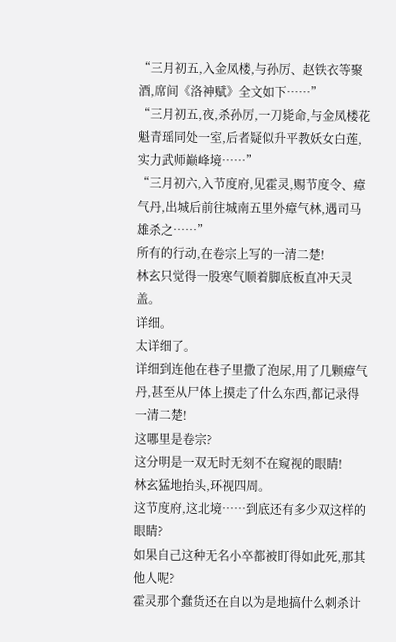“三月初五,入金凤楼,与孙厉、赵铁衣等聚酒,席间《洛神赋》全文如下……”
“三月初五,夜,杀孙厉,一刀毙命,与金凤楼花魁青瑶同处一室,后者疑似升平教妖女白莲,实力武师巅峰境……”
“三月初六,入节度府,见霍灵,赐节度令、瘴气丹,出城后前往城南五里外瘴气林,遇司马雄杀之……”
所有的行动,在卷宗上写的一清二楚!
林玄只觉得一股寒气顺着脚底板直冲天灵盖。
详细。
太详细了。
详细到连他在巷子里撒了泡尿,用了几颗瘴气丹,甚至从尸体上摸走了什么东西,都记录得一清二楚!
这哪里是卷宗?
这分明是一双无时无刻不在窥视的眼睛!
林玄猛地抬头,环视四周。
这节度府,这北境……到底还有多少双这样的眼睛?
如果自己这种无名小卒都被盯得如此死,那其他人呢?
霍灵那个蠢货还在自以为是地搞什么刺杀计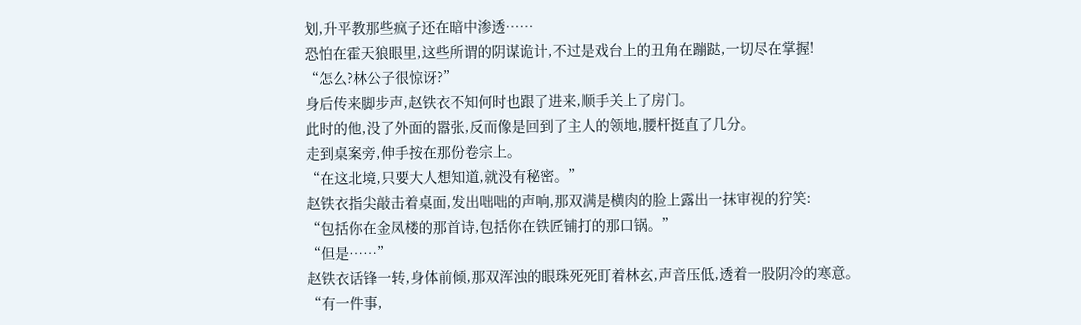划,升平教那些疯子还在暗中渗透……
恐怕在霍天狼眼里,这些所谓的阴谋诡计,不过是戏台上的丑角在蹦跶,一切尽在掌握!
“怎么?林公子很惊讶?”
身后传来脚步声,赵铁衣不知何时也跟了进来,顺手关上了房门。
此时的他,没了外面的嚣张,反而像是回到了主人的领地,腰杆挺直了几分。
走到桌案旁,伸手按在那份卷宗上。
“在这北境,只要大人想知道,就没有秘密。”
赵铁衣指尖敲击着桌面,发出咄咄的声响,那双满是横肉的脸上露出一抹审视的狞笑:
“包括你在金凤楼的那首诗,包括你在铁匠铺打的那口锅。”
“但是……”
赵铁衣话锋一转,身体前倾,那双浑浊的眼珠死死盯着林玄,声音压低,透着一股阴冷的寒意。
“有一件事,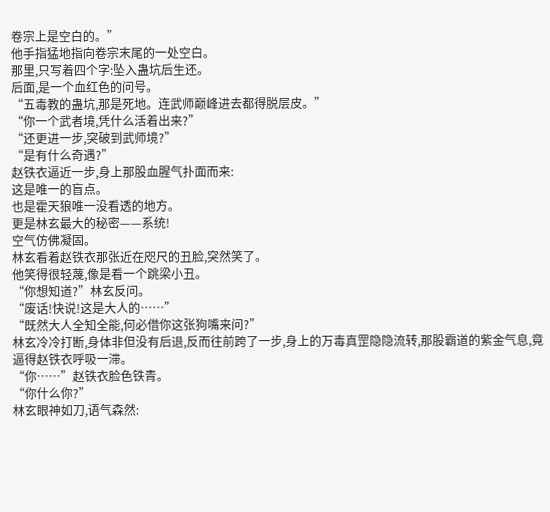卷宗上是空白的。”
他手指猛地指向卷宗末尾的一处空白。
那里,只写着四个字:坠入蛊坑后生还。
后面,是一个血红色的问号。
“五毒教的蛊坑,那是死地。连武师巅峰进去都得脱层皮。”
“你一个武者境,凭什么活着出来?”
“还更进一步,突破到武师境?”
“是有什么奇遇?”
赵铁衣逼近一步,身上那股血腥气扑面而来:
这是唯一的盲点。
也是霍天狼唯一没看透的地方。
更是林玄最大的秘密——系统!
空气仿佛凝固。
林玄看着赵铁衣那张近在咫尺的丑脸,突然笑了。
他笑得很轻蔑,像是看一个跳梁小丑。
“你想知道?”林玄反问。
“废话!快说!这是大人的……”
“既然大人全知全能,何必借你这张狗嘴来问?”
林玄冷冷打断,身体非但没有后退,反而往前跨了一步,身上的万毒真罡隐隐流转,那股霸道的紫金气息,竟逼得赵铁衣呼吸一滞。
“你……”赵铁衣脸色铁青。
“你什么你?”
林玄眼神如刀,语气森然: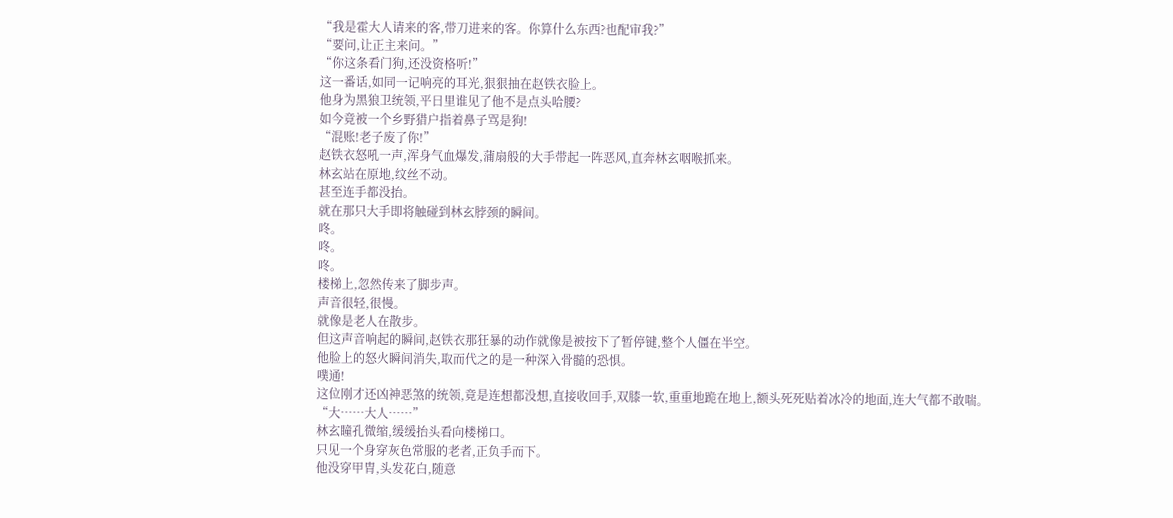“我是霍大人请来的客,带刀进来的客。你算什么东西?也配审我?”
“要问,让正主来问。”
“你这条看门狗,还没资格听!”
这一番话,如同一记响亮的耳光,狠狠抽在赵铁衣脸上。
他身为黑狼卫统领,平日里谁见了他不是点头哈腰?
如今竟被一个乡野猎户指着鼻子骂是狗!
“混账!老子废了你!”
赵铁衣怒吼一声,浑身气血爆发,蒲扇般的大手带起一阵恶风,直奔林玄咽喉抓来。
林玄站在原地,纹丝不动。
甚至连手都没抬。
就在那只大手即将触碰到林玄脖颈的瞬间。
咚。
咚。
咚。
楼梯上,忽然传来了脚步声。
声音很轻,很慢。
就像是老人在散步。
但这声音响起的瞬间,赵铁衣那狂暴的动作就像是被按下了暂停键,整个人僵在半空。
他脸上的怒火瞬间消失,取而代之的是一种深入骨髓的恐惧。
噗通!
这位刚才还凶神恶煞的统领,竟是连想都没想,直接收回手,双膝一软,重重地跪在地上,额头死死贴着冰冷的地面,连大气都不敢喘。
“大……大人……”
林玄瞳孔微缩,缓缓抬头看向楼梯口。
只见一个身穿灰色常服的老者,正负手而下。
他没穿甲胄,头发花白,随意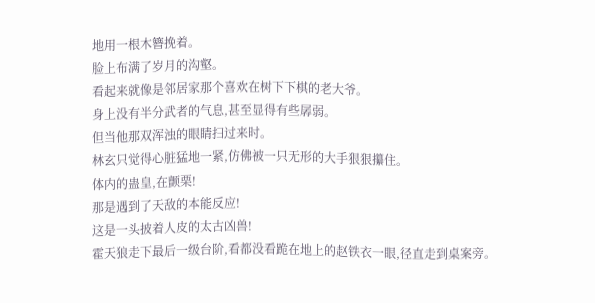地用一根木簪挽着。
脸上布满了岁月的沟壑。
看起来就像是邻居家那个喜欢在树下下棋的老大爷。
身上没有半分武者的气息,甚至显得有些孱弱。
但当他那双浑浊的眼睛扫过来时。
林玄只觉得心脏猛地一紧,仿佛被一只无形的大手狠狠攥住。
体内的蛊皇,在颤栗!
那是遇到了天敌的本能反应!
这是一头披着人皮的太古凶兽!
霍天狼走下最后一级台阶,看都没看跪在地上的赵铁衣一眼,径直走到桌案旁。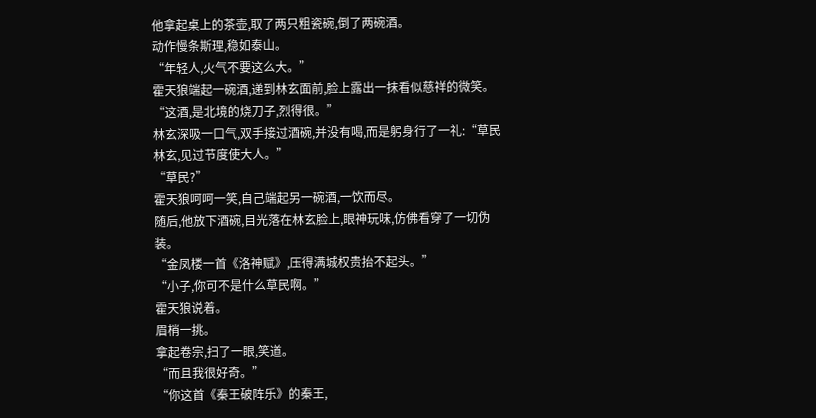他拿起桌上的茶壶,取了两只粗瓷碗,倒了两碗酒。
动作慢条斯理,稳如泰山。
“年轻人,火气不要这么大。”
霍天狼端起一碗酒,递到林玄面前,脸上露出一抹看似慈祥的微笑。
“这酒,是北境的烧刀子,烈得很。”
林玄深吸一口气,双手接过酒碗,并没有喝,而是躬身行了一礼:“草民林玄,见过节度使大人。”
“草民?”
霍天狼呵呵一笑,自己端起另一碗酒,一饮而尽。
随后,他放下酒碗,目光落在林玄脸上,眼神玩味,仿佛看穿了一切伪装。
“金凤楼一首《洛神赋》,压得满城权贵抬不起头。”
“小子,你可不是什么草民啊。”
霍天狼说着。
眉梢一挑。
拿起卷宗,扫了一眼,笑道。
“而且我很好奇。”
“你这首《秦王破阵乐》的秦王,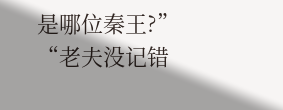是哪位秦王?”
“老夫没记错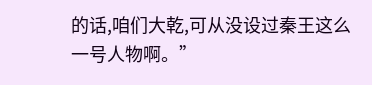的话,咱们大乾,可从没设过秦王这么一号人物啊。”